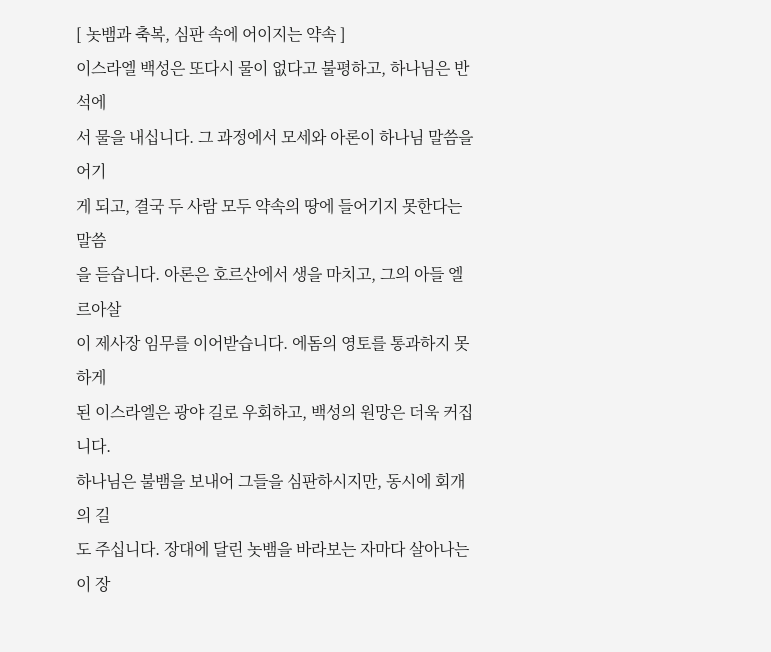[ 놋뱀과 축복, 심판 속에 어이지는 약속 ]
이스라엘 백성은 또다시 물이 없다고 불평하고, 하나님은 반석에
서 물을 내십니다. 그 과정에서 모세와 아론이 하나님 말씀을 어기
게 되고, 결국 두 사람 모두 약속의 땅에 들어기지 못한다는 말씀
을 듣습니다. 아론은 호르산에서 생을 마치고, 그의 아들 엘르아살
이 제사장 임무를 이어받습니다. 에돔의 영토를 통과하지 못하게
된 이스라엘은 광야 길로 우회하고, 백성의 원망은 더욱 커집니다.
하나님은 불뱀을 보내어 그들을 심판하시지만, 동시에 회개의 길
도 주십니다. 장대에 달린 놋뱀을 바라보는 자마다 살아나는 이 장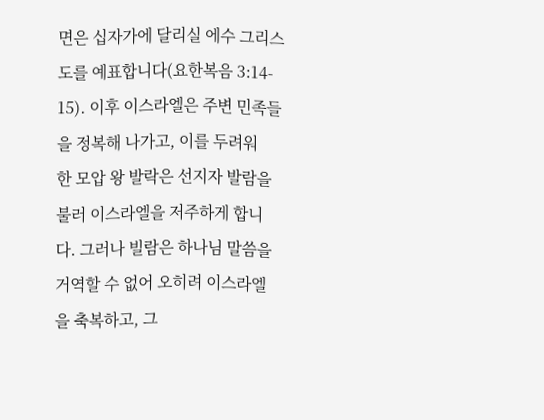면은 십자가에 달리실 에수 그리스도를 예표합니다(요한복음 3:14-
15). 이후 이스라엘은 주변 민족들을 정복해 나가고, 이를 두려워
한 모압 왕 발락은 선지자 발람을 불러 이스라엘을 저주하게 합니
다. 그러나 빌람은 하나님 말씀을 거역할 수 없어 오히려 이스라엘
을 축복하고, 그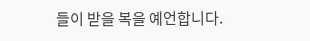들이 받을 복을 예언합니다.